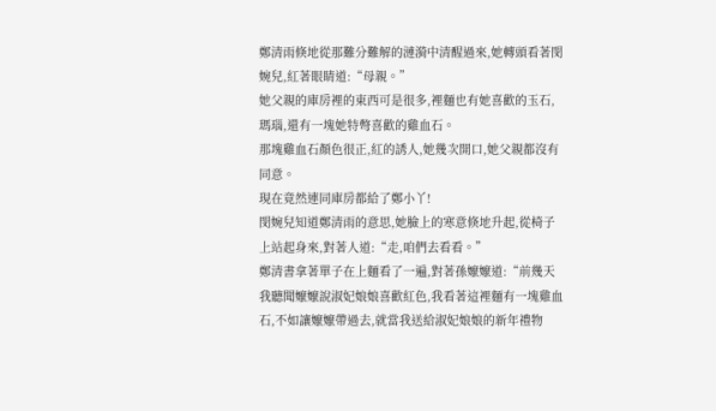鄭清雨倏地從那難分難解的漣漪中清醒過來,她轉頭看著閔婉兒,紅著眼睛道:“母親。”
她父親的庫房裡的東西可是很多,裡麵也有她喜歡的玉石,瑪瑙,還有一塊她特彆喜歡的雞血石。
那塊雞血石顏色很正,紅的誘人,她幾次開口,她父親都沒有同意。
現在竟然連同庫房都給了鄭小丫!
閔婉兒知道鄭清雨的意思,她臉上的寒意倏地升起,從椅子上站起身來,對著人道:“走,咱們去看看。”
鄭清書拿著單子在上麵看了一遍,對著孫嬤嬤道:“前幾天我聽聞嬤嬤說淑妃娘娘喜歡紅色,我看著這裡麵有一塊雞血石,不如讓嬤嬤帶過去,就當我送給淑妃娘娘的新年禮物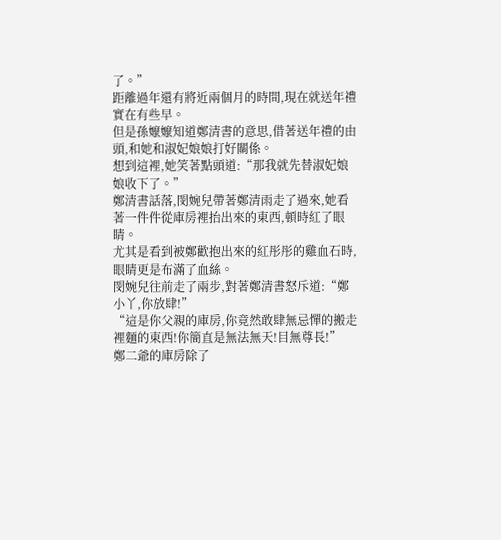了。”
距離過年還有將近兩個月的時間,現在就送年禮實在有些早。
但是孫嬤嬤知道鄭清書的意思,借著送年禮的由頭,和她和淑妃娘娘打好關係。
想到這裡,她笑著點頭道:“那我就先替淑妃娘娘收下了。”
鄭清書話落,閔婉兒帶著鄭清雨走了過來,她看著一件件從庫房裡抬出來的東西,頓時紅了眼睛。
尤其是看到被鄭歡抱出來的紅彤彤的雞血石時,眼睛更是布滿了血絲。
閔婉兒往前走了兩步,對著鄭清書怒斥道:“鄭小丫,你放肆!”
“這是你父親的庫房,你竟然敢肆無忌憚的搬走裡麵的東西!你簡直是無法無天!目無尊長!”
鄭二爺的庫房除了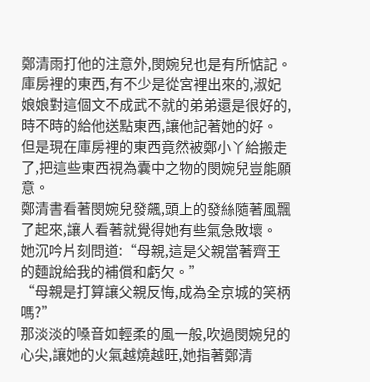鄭清雨打他的注意外,閔婉兒也是有所惦記。
庫房裡的東西,有不少是從宮裡出來的,淑妃娘娘對這個文不成武不就的弟弟還是很好的,時不時的給他送點東西,讓他記著她的好。
但是現在庫房裡的東西竟然被鄭小丫給搬走了,把這些東西視為囊中之物的閔婉兒豈能願意。
鄭清書看著閔婉兒發飆,頭上的發絲隨著風飄了起來,讓人看著就覺得她有些氣急敗壞。
她沉吟片刻問道:“母親,這是父親當著齊王的麵說給我的補償和虧欠。”
“母親是打算讓父親反悔,成為全京城的笑柄嗎?”
那淡淡的嗓音如輕柔的風一般,吹過閔婉兒的心尖,讓她的火氣越燒越旺,她指著鄭清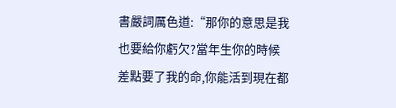書嚴詞厲色道:“那你的意思是我也要給你虧欠?當年生你的時候差點要了我的命,你能活到現在都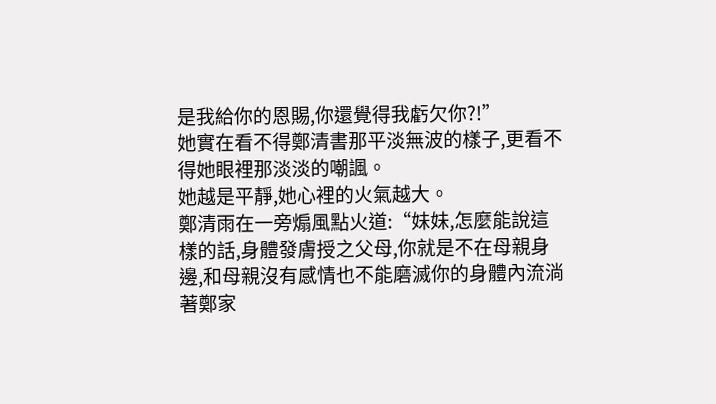是我給你的恩賜,你還覺得我虧欠你?!”
她實在看不得鄭清書那平淡無波的樣子,更看不得她眼裡那淡淡的嘲諷。
她越是平靜,她心裡的火氣越大。
鄭清雨在一旁煽風點火道:“妹妹,怎麼能說這樣的話,身體發膚授之父母,你就是不在母親身邊,和母親沒有感情也不能磨滅你的身體內流淌著鄭家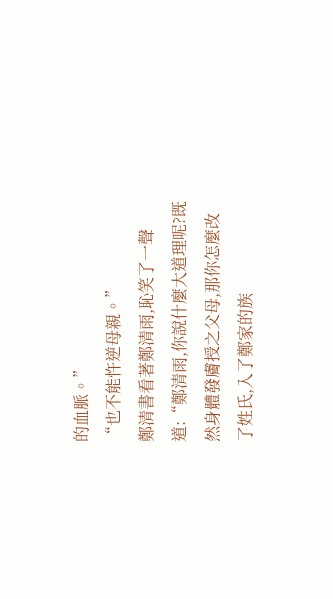的血脈。”
“也不能忤逆母親。”
鄭清書看著鄭清雨,恥笑了一聲道:“鄭清雨,你說什麼大道理呢?既然身體發膚授之父母,那你怎麼改了姓氏,入了鄭家的族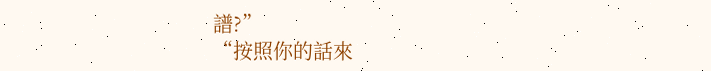譜?”
“按照你的話來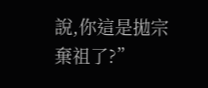說,你這是拋宗棄祖了?”